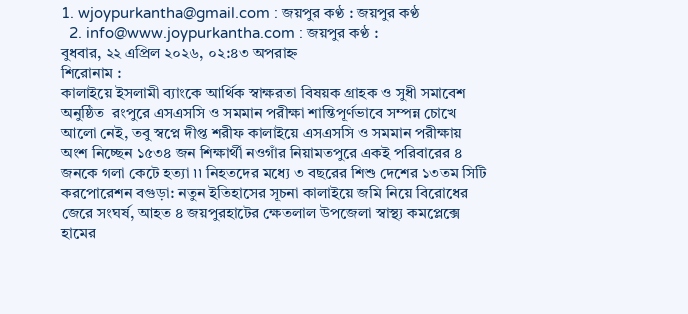1. wjoypurkantha@gmail.com : জয়পুর কণ্ঠ : জয়পুর কণ্ঠ
  2. info@www.joypurkantha.com : জয়পুর কণ্ঠ :
বুধবার, ২২ এপ্রিল ২০২৬, ০২:৪৩ অপরাহ্ন
শিরোনাম :
কালাইয়ে ইসলামী ব্যাংকে আর্থিক স্বাক্ষরতা বিষয়ক গ্রাহক ও সুধী সমাবেশ অনুষ্ঠিত  রংপুরে এসএসসি ও সমমান পরীক্ষা শান্তিপূর্ণভাবে সম্পন্ন চোখে আলো নেই, তবু স্বপ্নে দীপ্ত শরীফ কালাইয়ে এসএসসি ও সমমান পরীক্ষায় অংশ নিচ্ছেন ১৫৩৪ জন শিক্ষার্থী নওগাঁর নিয়ামতপুরে একই পরিবারের ৪ জনকে গলা কেটে হত্যা ৷৷ নিহতদের মধ্যে ৩ বছরের শিশু দেশের ১৩তম সিটি করপোরেশন বগুড়া: নতুন ইতিহাসের সূচনা কালাইয়ে জমি নিয়ে বিরোধের জেরে সংঘর্ষ, আহত ৪ জয়পুরহাটের ক্ষেতলাল উপজেলা স্বাস্থ্য কমপ্লেক্সে হামের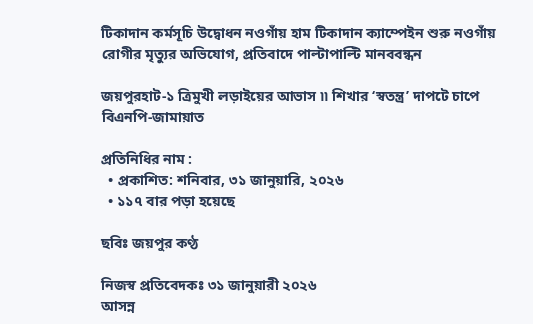টিকাদান কর্মসূচি উদ্বোধন নওগাঁয় হাম টিকাদান ক্যাম্পেইন শুরু নওগাঁয় রোগীর মৃত্যুর অভিযোগ, প্রতিবাদে পাল্টাপাল্টি মানববন্ধন

জয়পুরহাট-১ ত্রিমুখী লড়াইয়ের আভাস ৷৷ শিখার ‘স্বতন্ত্র’ দাপটে চাপে বিএনপি-জামায়াত

প্রতিনিধির নাম :
  • প্রকাশিত: শনিবার, ৩১ জানুয়ারি, ২০২৬
  • ১১৭ বার পড়া হয়েছে

ছবিঃ জয়পুর কণ্ঠ

নিজস্ব প্রতিবেদকঃ ৩১ জানুয়ারী ২০২৬
আসন্ন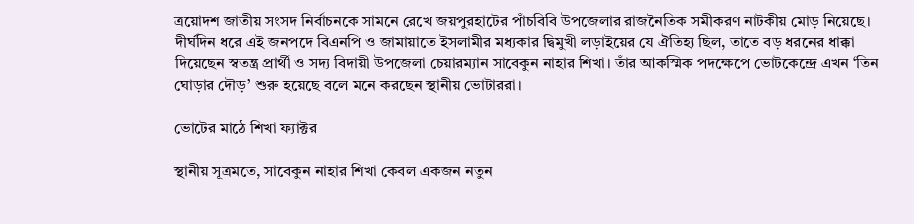ত্রয়োদশ জাতীয় সংসদ নির্বাচনকে সামনে রেখে জয়পুরহাটের পাঁচবিবি উপজেলার রাজনৈতিক সমীকরণ নাটকীয় মোড় নিয়েছে। দীর্ঘদিন ধরে এই জনপদে বিএনপি ও জামায়াতে ইসলামীর মধ্যকার দ্বিমুখী লড়াইয়ের যে ঐতিহ্য ছিল, তাতে বড় ধরনের ধাক্কা দিয়েছেন স্বতন্ত্র প্রার্থী ও সদ্য বিদায়ী উপজেলা চেয়ারম্যান সাবেকুন নাহার শিখা। তাঁর আকস্মিক পদক্ষেপে ভোটকেন্দ্রে এখন ‘তিন ঘোড়ার দৌড়’ শুরু হয়েছে বলে মনে করছেন স্থানীয় ভোটাররা।

ভোটের মাঠে শিখা ফ্যাক্টর

স্থানীয় সূত্রমতে, সাবেকুন নাহার শিখা কেবল একজন নতুন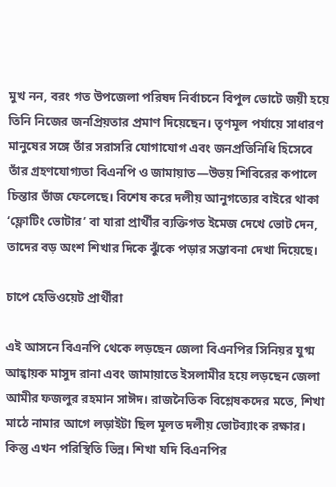মুখ নন, বরং গত উপজেলা পরিষদ নির্বাচনে বিপুল ভোটে জয়ী হয়ে তিনি নিজের জনপ্রিয়তার প্রমাণ দিয়েছেন। তৃণমূল পর্যায়ে সাধারণ মানুষের সঙ্গে তাঁর সরাসরি যোগাযোগ এবং জনপ্রতিনিধি হিসেবে তাঁর গ্রহণযোগ্যতা বিএনপি ও জামায়াত—উভয় শিবিরের কপালে চিন্তার ভাঁজ ফেলেছে। বিশেষ করে দলীয় আনুগত্যের বাইরে থাকা ‘ফ্লোটিং ভোটার’ বা যারা প্রার্থীর ব্যক্তিগত ইমেজ দেখে ভোট দেন, তাদের বড় অংশ শিখার দিকে ঝুঁকে পড়ার সম্ভাবনা দেখা দিয়েছে।

চাপে হেভিওয়েট প্রার্থীরা

এই আসনে বিএনপি থেকে লড়ছেন জেলা বিএনপির সিনিয়র যুগ্ম আহ্বায়ক মাসুদ রানা এবং জামায়াতে ইসলামীর হয়ে লড়ছেন জেলা আমীর ফজলুর রহমান সাঈদ। রাজনৈতিক বিশ্লেষকদের মতে, শিখা মাঠে নামার আগে লড়াইটা ছিল মূলত দলীয় ভোটব্যাংক রক্ষার। কিন্তু এখন পরিস্থিতি ভিন্ন। শিখা যদি বিএনপির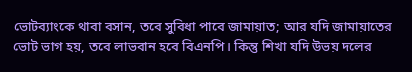ভোটব্যাংকে থাবা বসান, তবে সুবিধা পাবে জামায়াত; আর যদি জামায়াতের ভোট ভাগ হয়, তবে লাভবান হবে বিএনপি। কিন্তু শিখা যদি উভয় দলের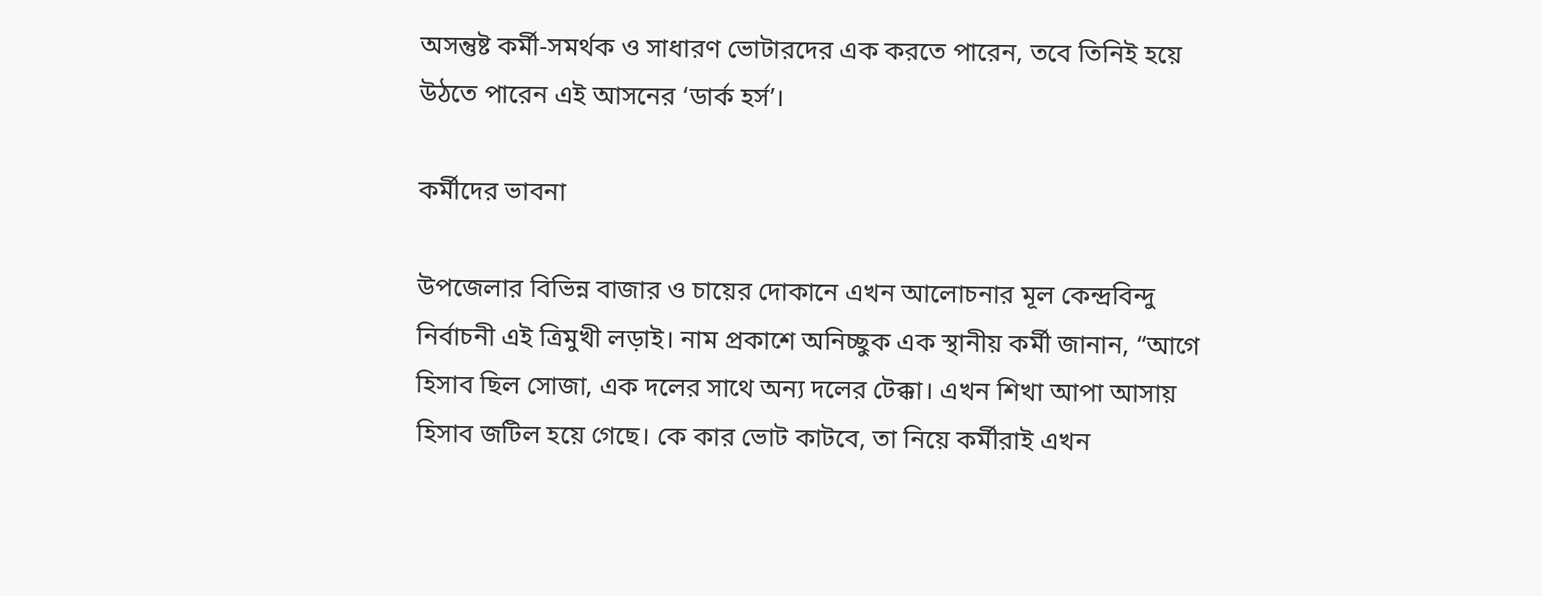অসন্তুষ্ট কর্মী-সমর্থক ও সাধারণ ভোটারদের এক করতে পারেন, তবে তিনিই হয়ে উঠতে পারেন এই আসনের ‘ডার্ক হর্স’।

কর্মীদের ভাবনা

উপজেলার বিভিন্ন বাজার ও চায়ের দোকানে এখন আলোচনার মূল কেন্দ্রবিন্দু নির্বাচনী এই ত্রিমুখী লড়াই। নাম প্রকাশে অনিচ্ছুক এক স্থানীয় কর্মী জানান, “আগে হিসাব ছিল সোজা, এক দলের সাথে অন্য দলের টেক্কা। এখন শিখা আপা আসায় হিসাব জটিল হয়ে গেছে। কে কার ভোট কাটবে, তা নিয়ে কর্মীরাই এখন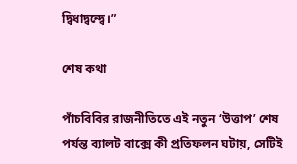দ্বিধাদ্বন্দ্বে।”

শেষ কথা

পাঁচবিবির রাজনীতিতে এই নতুন ‘উত্তাপ’ শেষ পর্যন্ত ব্যালট বাক্সে কী প্রতিফলন ঘটায়, সেটিই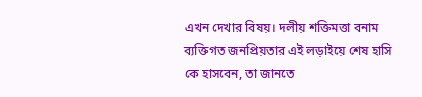এখন দেখার বিষয়। দলীয় শক্তিমত্তা বনাম ব্যক্তিগত জনপ্রিয়তার এই লড়াইয়ে শেষ হাসি কে হাসবেন, তা জানতে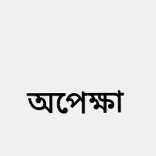অপেক্ষা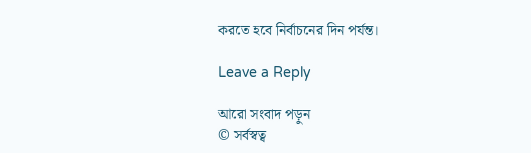করতে হবে নির্বাচনের দিন পর্যন্ত।

Leave a Reply

আরো সংবাদ পড়ুন
© সর্বস্বত্ব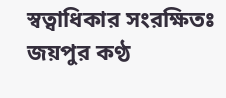স্বত্বাধিকার সংরক্ষিতঃ জয়পুর কণ্ঠ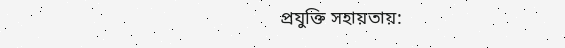প্রযুক্তি সহায়তায়: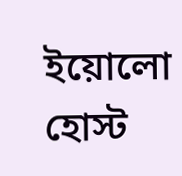ইয়োলো হোস্ট